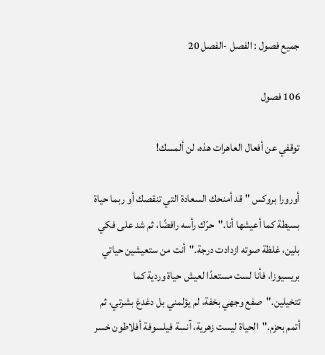جميع فصول : الفصل -الفصل 20

106 فصول

توقفي عن أفعال العاهرات هذه، لن ألمسك!

أورورا بروكس "قد أمنحك السعادة التي تنقصك أو ربما حياة بسيطة كما أعيشها أنا."حرّك رأسه رافضًا، ثم شد على فكي بلين، غلظة صوته ازدادت درجة."أنت من ستعيشين حياتي بريسيوزا، فأنا لست مستعدًا لعيش حياة وردية كما تتخيلين."صفع وجهي بخفة، لم يؤلمني بل دغدغ بشرتي، ثم أتمم بحزم."الحياة ليست زهرية، آنسة فيلسوفة أفلاطون خسر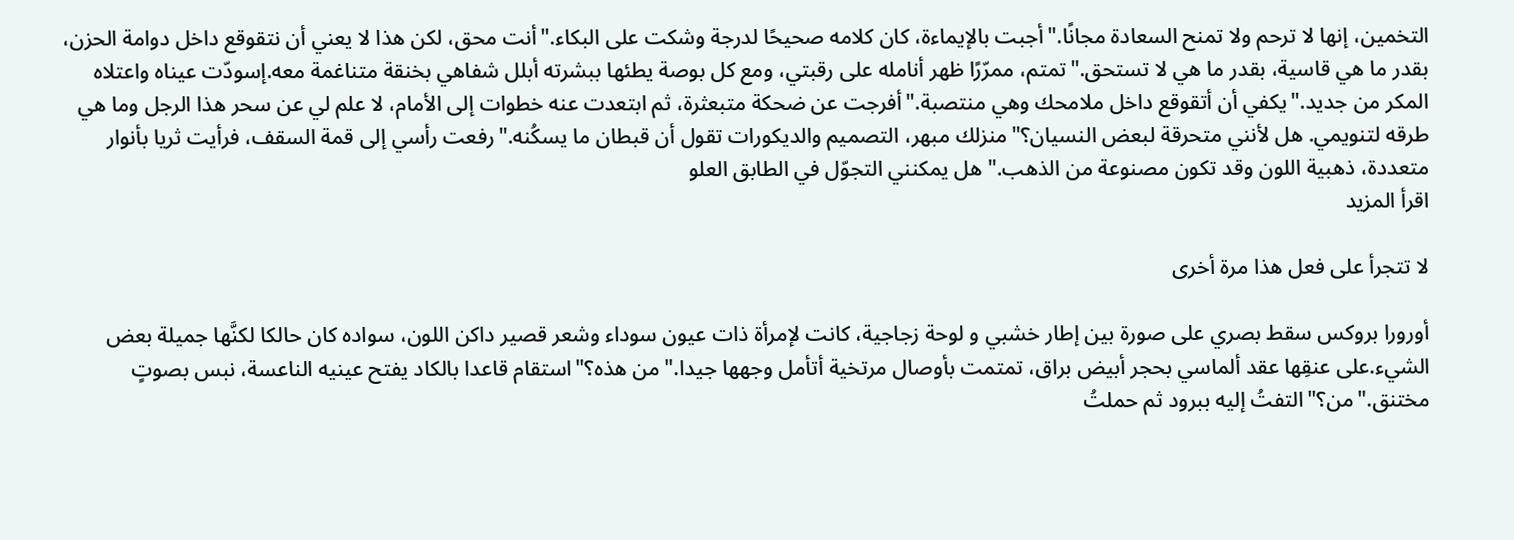التخمين، إنها لا ترحم ولا تمنح السعادة مجانًا."أجبت بالإيماءة، كان كلامه صحيحًا لدرجة وشكت على البكاء."أنت محق، لكن هذا لا يعني أن نتقوقع داخل دوامة الحزن، بقدر ما هي قاسية، بقدر ما هي لا تستحق."تمتم، ممرّرًا ظهر أنامله على رقبتي، ومع كل بوصة يطئها ببشرته أبلل شفاهي بخنقة متناغمة معه.إسودّت عيناه واعتلاه المكر من جديد."يكفي أن أتقوقع داخل ملامحك وهي منتصبة."أفرجت عن ضحكة متبعثرة، ثم ابتعدت عنه خطوات إلى الأمام، لا علم لي عن سحر هذا الرجل وما هي طرقه لتنويمي. هل لأنني متحرقة لبعض النسيان؟"منزلك مبهر، التصميم والديكورات تقول أن قبطان ما يسكُنه."رفعت رأسي إلى قمة السقف، فرأيت ثريا بأنوار متعددة، ذهبية اللون وقد تكون مصنوعة من الذهب."هل يمكنني التجوّل في الطابق العلو
اقرأ المزيد

لا تتجرأ على فعل هذا مرة أخرى

أورورا بروكس سقط بصري على صورة بين إطار خشبي و لوحة زجاجية، كانت لإمرأة ذات عيون سوداء وشعر قصير داكن اللون، سواده كان حالكا لكنَّها جميلة بعض الشيء.على عنقِها عقد ألماسي بحجر أبيض براق، تمتمت بأوصال مرتخية أتأمل وجهها جيدا."من هذه؟"استقام قاعدا بالكاد يفتح عينيه الناعسة، نبس بصوتٍ مختنق."من؟"التفتُ إليه ببرود ثم حملتُ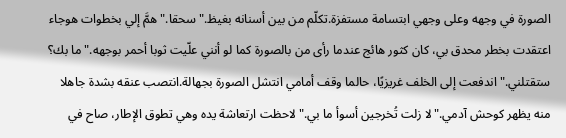الصورة في وجهه وعلى وجهي ابتسامة مستفزة.تكلّم من بين أسنانه بغيظ."سحقا."همَّ إلي بخطوات هوجاء اعتقدت بخطر محدق بي، كان كثور هائج عندما رأى من بالصورة كما لو أنني علّيت ثوبا أحمر بوجهه."ما بك؟ ستقتلني."اندفعت إلى الخلف غريزيًا، حالما وقف أمامي انتشل الصورة بجهالة.انتصب عنقه بشدة جاهلا منه يظهر كوحش آدمي."لا زلت تُخرجين أسوأ ما بي."لاحظت ارتعاشة يده وهي تطوق الإطار، صاح في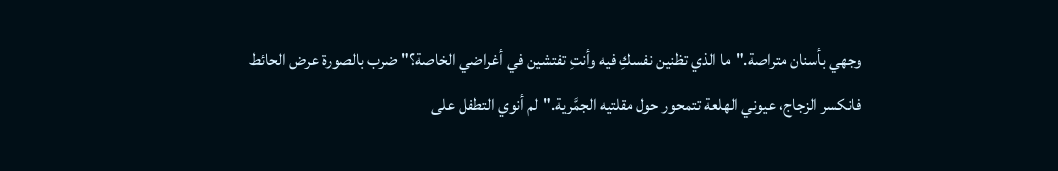وجهي بأسنان متراصة."ما الذي تظنين نفسكِ فيه وأنتِ تفتشين في أغراضي الخاصة؟"ضرب بالصورة عرض الحائط فانكسر الزجاج، عيوني الهلعة تتمحور حول مقلتيه الجمَّرية."لم أنوي التطفل على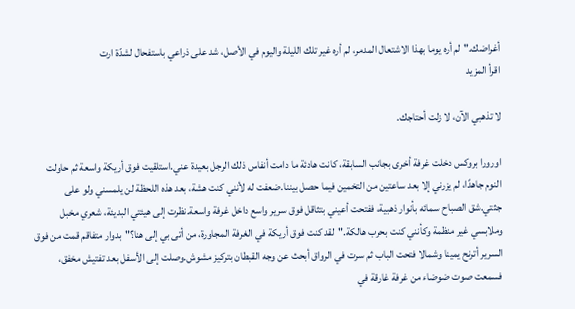أغراضك."لم أره يوما بهذا الاشتعال المدمر، لم أره غير تلك الليلة واليوم في الأصل، شد على ذراعي باستفحال لشدّة ارت
اقرأ المزيد

لا تذهبي الآن، لا زلت أحتاجك.

اورورا بروكس دخلت غرفة أخرى بجانب السابقة، كانت هادئة ما دامت أنفاس ذلك الرجل بعيدة عني.استلقيت فوق أريكة واسعة ثم حاولت النوم جاهدًا، لم يزرني إلا بعد ساعتين من التخمين فيما حصل بيننا.ضعفت له لأنني كنت هشة، بعد هذه اللحظة لن يلمسني ولو على جثتي.شق الصباح سمائه بأنوار ذهبية، ففتحت أعيني بتثاقل فوق سرير واسع داخل غرفة واسعة.نظرت إلى هيئتي البديئة، شعري مخبل وملابسي غير منظمة وكأنني كنت بحرب هالكة."لقد كنت فوق أريكة في الغرفة المجاورة، من أتى بي إلى هنا؟"بدوار متفاقم قمت من فوق السرير أترنح يمينا وشمالا فتحت الباب ثم سرت في الرواق أبحث عن وجه القبطان بتركيز مشوش.وصلت إلى الأسفل بعد تفتيش مخفق، فسمعت صوت ضوضاء من غرفة غارقة في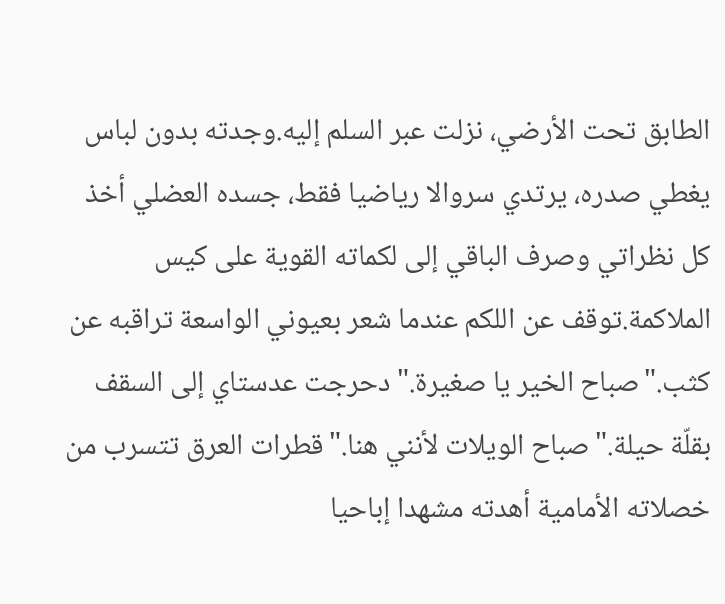الطابق تحت الأرضي، نزلت عبر السلم إليه.وجدته بدون لباس يغطي صدره، يرتدي سروالا رياضيا فقط، جسده العضلي أخذ كل نظراتي وصرف الباقي إلى لكماته القوية على كيس الملاكمة.توقف عن اللكم عندما شعر بعيوني الواسعة تراقبه عن كثب."صباح الخير يا صغيرة."دحرجت عدستاي إلى السقف بقلّة حيلة."صباح الويلات لأنني هنا."قطرات العرق تتسرب من خصلاته الأمامية أهدته مشهدا إباحيا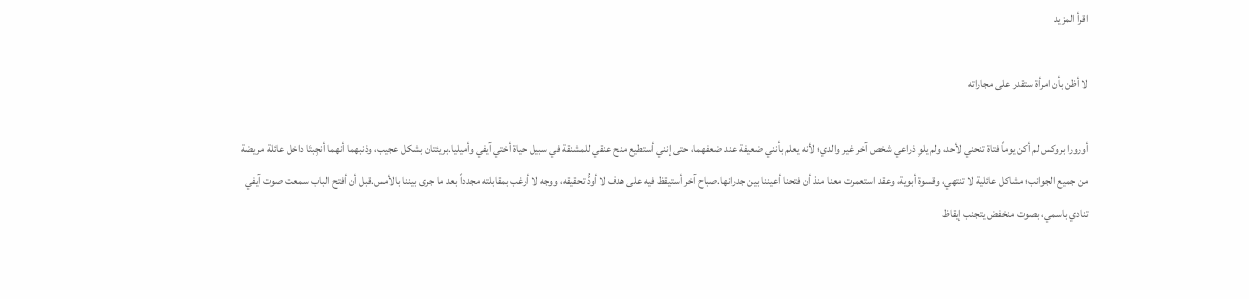اقرأ المزيد

لا أظن بأن امرأة ستقدر على مجاراته

أورورا بروكس لم أكن يوماً فتاة تنحني لأحد، ولم يلوِ ذراعي شخص آخر غير والدي؛ لأنه يعلم بأنني ضعيفة عند ضعفهما، حتى إنني أستطيع منح عنقي للمشنقة في سبيل حياة أختي آيفي وأميليا.بريئتان بشكل عجيب، وذنبهما أنهما أنجِبتَا داخل عائلة مريضة من جميع الجوانب؛ مشاكل عائلية لا تنتهي، وقسوة أبوية، وعقد استعمرت معنا منذ أن فتحنا أعيننا بين جدرانها.صباح آخر أستيقظ فيه على هدف لا أودُّ تحقيقه، ووجه لا أرغب بمقابلته مجدداً بعد ما جرى بيننا بالأمس.قبل أن أفتح الباب سمعت صوت آيفي تنادي باسمي، بصوت منخفض يتجنب إيقاظ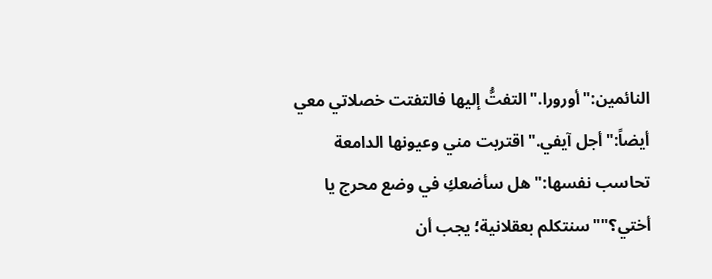النائمين:"أورورا."التفتُّ إليها فالتفتت خصلاتي معي أيضاً:"أجل آيفي."اقتربت مني وعيونها الدامعة تحاسب نفسها:"هل سأضعكِ في وضع محرج يا أختي؟""سنتكلم بعقلانية؛ يجب أن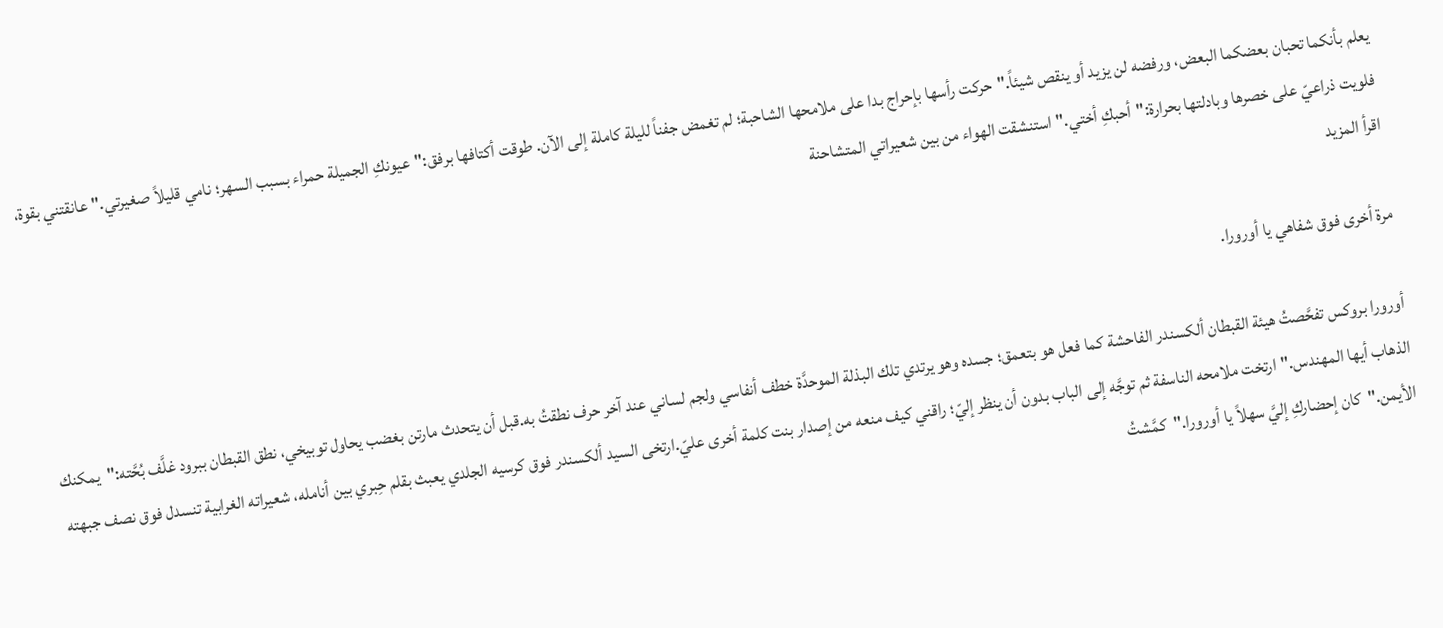يعلم بأنكما تحبان بعضكما البعض، ورفضه لن يزيد أو ينقص شيئاً."حركت رأسها بإحراج بدا على ملامحها الشاحبة؛ لم تغمض جفناً لليلة كاملة إلى الآن. طوقت أكتافها برفق:"عيونكِ الجميلة حمراء بسبب السهر؛ نامي قليلاً صغيرتي."عانقتني بقوة، فلويت ذراعيّ على خصرها وبادلتها بحرارة:"أحبكِ أختي."استنشقت الهواء من بين شعيراتي المتشاحنة
اقرأ المزيد

مرة أخرى فوق شفاهي يا أورورا.

أورورا بروكس تفحَّصتُ هيئة القبطان ألكسندر الفاحشة كما فعل هو بتعمق؛ جسده وهو يرتدي تلك البذلة الموحدَّة خطف أنفاسي ولجم لساني عند آخر حرف نطقتُ به.قبل أن يتحدث مارتن بغضب يحاول توبيخي، نطق القبطان ببرود غلَّف بُحَّته:"يمكنك الذهاب أيها المهندس."ارتخت ملامحه الناسفة ثم توجَّه إلى الباب بدون أن ينظر إليّ؛ راقني كيف منعه من إصدار بنت كلمة أخرى عليّ.ارتخى السيد ألكسندر فوق كرسيه الجلدي يعبث بقلم حِبري بين أنامله، شعيراته الغرابية تنسدل فوق نصف جبهته الأيمن."كان إحضاركِ إليَّ سهلاً يا أورورا."كمَّشتُ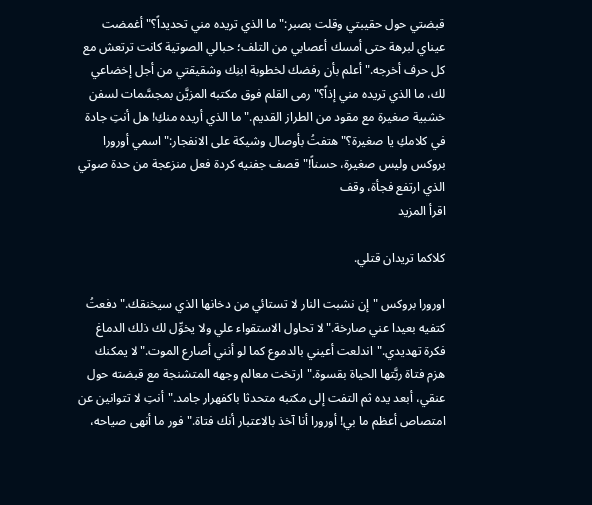قبضتي حول حقيبتي وقلت بصبر:"ما الذي تريده مني تحديداً؟"أغمضت عيناي لبرهة حتى أمسك أعصابي من التلف؛ حبالي الصوتية كانت ترتعش مع كل حرف أخرجه."أعلم بأن رفضك لخطوبة ابنِك وشقيقتي من أجل إخضاعي لك، ما الذي تريده مني إذاً؟"رمى القلم فوق مكتبه المزيَّن بمجسَّمات لسفن خشبية صغيرة مع مقود من الطراز القديم."ما الذي أريده منكِ! هل أنتِ جادة في كلامكِ يا صغيرة؟"هتفتُ بأوصال وشيكة على الانفجار:"اسمي أورورا بروكس وليس صغيرة، حسناً!"قصف جفنيه كردة فعل منزعجة من حدة صوتي الذي ارتفع فجأة، وقف
اقرأ المزيد

كلاكما تريدان قتلي.

اورورا بروكس "إن نشبت النار لا تستائي من دخانها الذي سيخنقك."دفعتُ كتفيه بعيدا عني صارخة."لا تحاول الاستقواء علي ولا يخوِّل لك ذلك الدماغ فكرة تهديدي."اندلعت أعيني بالدموع كما لو أنني أصارع الموت."لا يمكنك هزم فتاة ربَّتها الحياة بقسوة."ارتخت معالم وجهه المتشنجة مع قبضته حول عنقي، أبعد يده ثم التفت إلى مكتبه متحدثا باكفهرار جامد."أنتِ لا تتوانين عن امتصاص أعظم ما بي! أورورا أنا آخذ بالاعتبار أنك فتاة."فور ما أنهى صياحه،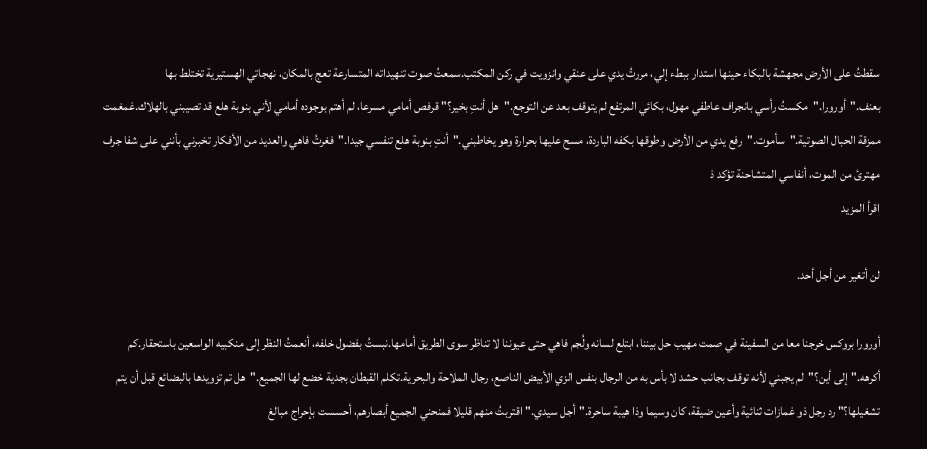سقطتُ على الأرض مجهشة بالبكاء حينها استدار ببطء إلي، مررتُ يدي على عنقي وانزويت في ركن المكتب.سمعتُ صوت تنهيداته المتسارعة تعج بالمكان، نهجاتي الهستيرية تختلط بها بعنف."أورورا."مكستُ رأسي بانجراف عاطفي مهول، بكائي المرتفع لم يتوقف بعد عن التوجع."هل أنتِ بخير؟" قرفص أمامي مسرعا، لم أهتم بوجوده أمامي لأني بنوبة هلع قد تصيبني بالهلاك.غمغمت ممزقة الحبال الصوتية."سأموت."رفع يدي من الأرض وطوقها بكفه الباردة، مسح عليها بحرارة وهو يخاطبني."أنتِ بنوبة هلع تنفسي جيدا."فغرتُ فاهي والعديد من الأفكار تخبرني بأنني على شفا جرف مهترئ من الموت، أنفاسي المتشاحنة تؤكد ذ
اقرأ المزيد

لن أتغير من أجل أحد.

أورورا بروكس خرجنا معا من السفينة في صمت مهيب حل بيننا، ابتلع لسانه ولُجم فاهي حتى عيوننا لا تناظر سوى الطريق أمامها.نبستُ بفضول خلفه، أنعمتُ النظر إلى منكبيه الواسعين باستحقار.كم أكرهه."إلى أين؟"لم يجبني لأنه توقف بجانب حشد لا بأس به من الرجال بنفس الزي الأبيض الناصع، رجال الملاحة والبحرية.تكلم القبطان بجدية خضع لها الجميع."هل تم تزويدها بالبضائع قبل أن يتم تشغيلها؟" رد رجل ذو غمازات ثنائية وأعين ضيقة، كان وسيما وذا هيبة ساحرة."أجل سيدي."اقتربتُ منهم قليلا فمنحني الجميع أبصارهم، أحسست بإحراج مبالغ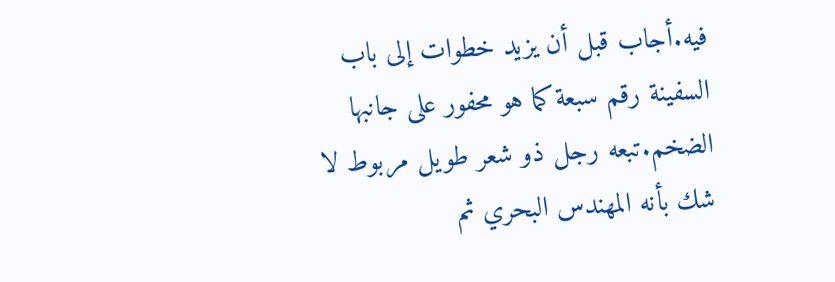فيه.أجاب قبل أن يزيد خطوات إلى باب السفينة رقم سبعة كما هو محفور على جانبها الضخم.تبعه رجل ذو شعر طويل مربوط لا شك بأنه المهندس البحري ثم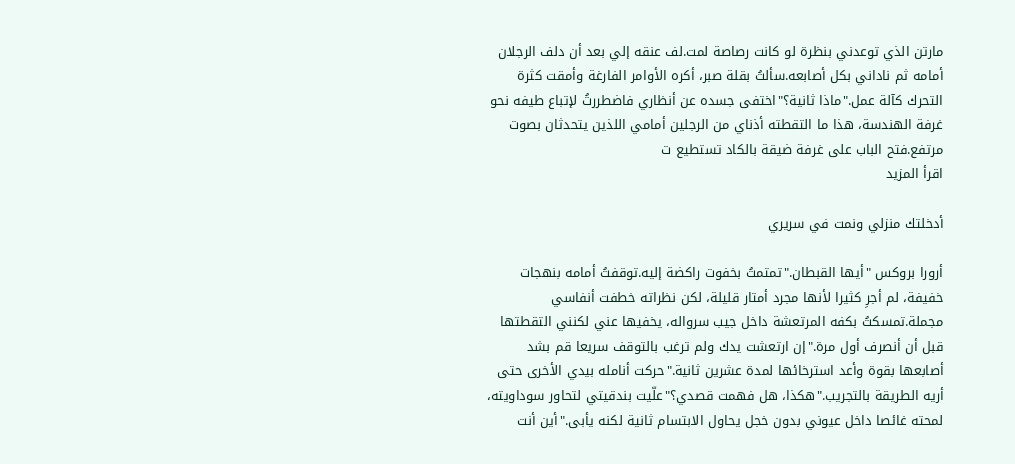مارتن الذي توعدني بنظرة لو كانت رصاصة لمت.لف عنقه إلي بعد أن دلف الرجلان أمامه ثم ناداني بكل أصابعه.سألتُ بقلة صبر، أكره الأوامر الفارغة وأمقت كثرة التحرك كآلة عمل."ماذا ثانية؟"اختفى جسده عن أنظاري فاضطررتُ لإتباع طيفه نحو غرفة الهندسة، هذا ما التقطته أذناي من الرجلين أمامي اللذين يتحدثان بصوت مرتفع.فتح الباب على غرفة ضيقة بالكاد تستطيع ت
اقرأ المزيد

أدخلتك منزلي ونمت في سريري

أرورا بروكس "أيها القبطان."تمتمتُ بخفوت راكضة إليه.توقفتُ أمامه بنهجات خفيفة، لم أجرِ كثيرا لأنها مجرد أمتار قليلة، لكن نظراته خطفت أنفاسي مجملة.تمسكتُ بكفه المرتعشة داخل جيب سرواله، يخفيها عني لكنني التقطتها قبل أن أنصرف أول مرة."إن ارتعشت يدك ولم ترغب بالتوقف سريعا قم بشد أصابعها بقوة وأعد استرخائها لمدة عشرين ثانية."حركت أنامله بيدي الأخرى حتى أريه الطريقة بالتجريب."هكذا، هل فهمت قصدي؟"علّيت بندقيتي لتحاور سوداويته، لمحته غائصا داخل عيوني بدون خجل يحاول الابتسام ثانية لكنه يأبى."أين أنت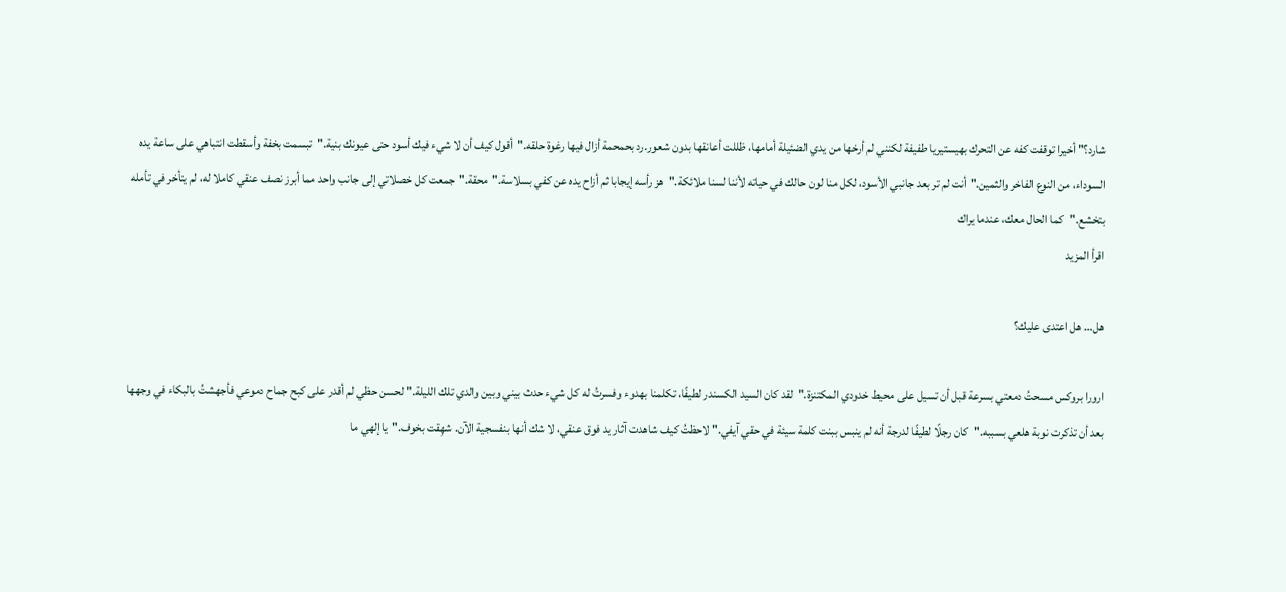شارد؟" أخيرا توقفت كفه عن التحرك بهيستيريا طفيفة لكنني لم أرخها من يدي الضئيلة أمامها، ظللت أعانقها بدون شعور.رد بحمحمة أزال فيها رغوة حلقه."أقول كيف أن لا شيء فيك أسود حتى عيونك بنية."تبسمت بخفة وأسقطت انتباهي على ساعة يده السوداء، من النوع الفاخر والثمين."أنت لم تر بعد جانبي الأسود، لكل منا لون حالك في حياته لأننا لسنا ملائكة."هز رأسه إيجابا ثم أزاح يده عن كفي بسلاسة."محقة."جمعت كل خصلاتي إلى جانب واحد مما أبرز نصف عنقي كاملا له، لم يتأخر في تأمله بتخشع."كما الحال معك، عندما يراك
اقرأ المزيد

هل… هل اعتدى عليك؟

ارورا بروكس مسحتُ دمعتي بسرعة قبل أن تسيل على محيط خدودي المكتنزة."لقد كان السيد الكسندر لطيفًا، تكلمنا بهدوء وفسرتُ له كل شيء حدث بيني وبين والدي تلك الليلة." لحسن حظي لم أقدر على كبح جماح دموعي فأجهشتُ بالبكاء في وجهها بعد أن تذكرت نوبة هلعي بسببه."كان رجلًا لطيفًا لدرجة أنه لم ينبس ببنت كلمة سيئة في حقي آيفي." لاحظتُ كيف شاهدت آثار يد فوق عنقي، لا شك أنها بنفسجية الآن. شهِقت بخوف."يا إلهي ما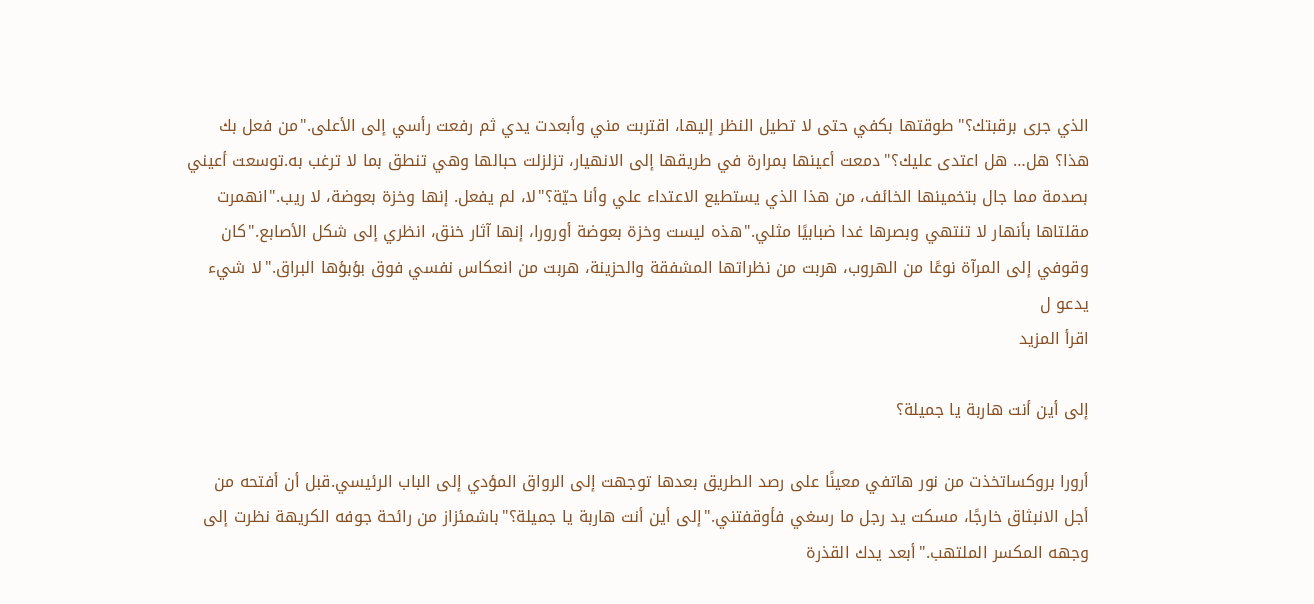الذي جرى برقبتك؟"طوقتها بكفي حتى لا تطيل النظر إليها، اقتربت مني وأبعدت يدي ثم رفعت رأسي إلى الأعلى."من فعل بك هذا؟ هل… هل اعتدى عليك؟"دمعت أعينها بمرارة في طريقها إلى الانهيار، تزلزلت حبالها وهي تنطق بما لا ترغب به.توسعت أعيني بصدمة مما جال بتخمينها الخائف، من هذا الذي يستطيع الاعتداء علي وأنا حيّة؟"لا، لم يفعل. إنها وخزة بعوضة، لا ريب."انهمرت مقلتاها بأنهار لا تنتهي وبصرها غدا ضبابيًا مثلي."هذه ليست وخزة بعوضة أورورا، إنها آثار خنق، انظري إلى شكل الأصابع."كان وقوفي إلى المرآة نوعًا من الهروب، هربت من نظراتها المشفقة والحزينة، هربت من انعكاس نفسي فوق بؤبؤها البراق."لا شيء يدعو ل
اقرأ المزيد

إلى أين أنت هاربة يا جميلة؟

أرورا بروكساتخذت من نور هاتفي معينًا على رصد الطريق بعدها توجهت إلى الرواق المؤدي إلى الباب الرئيسي.قبل أن أفتحه من أجل الانبثاق خارجًا، مسكت يد رجل ما رسغي فأوقفتني."إلى أين أنت هاربة يا جميلة؟"باشمئزاز من رائحة جوفه الكريهة نظرت إلى وجهه المكسر الملتهب."أبعد يدك القذرة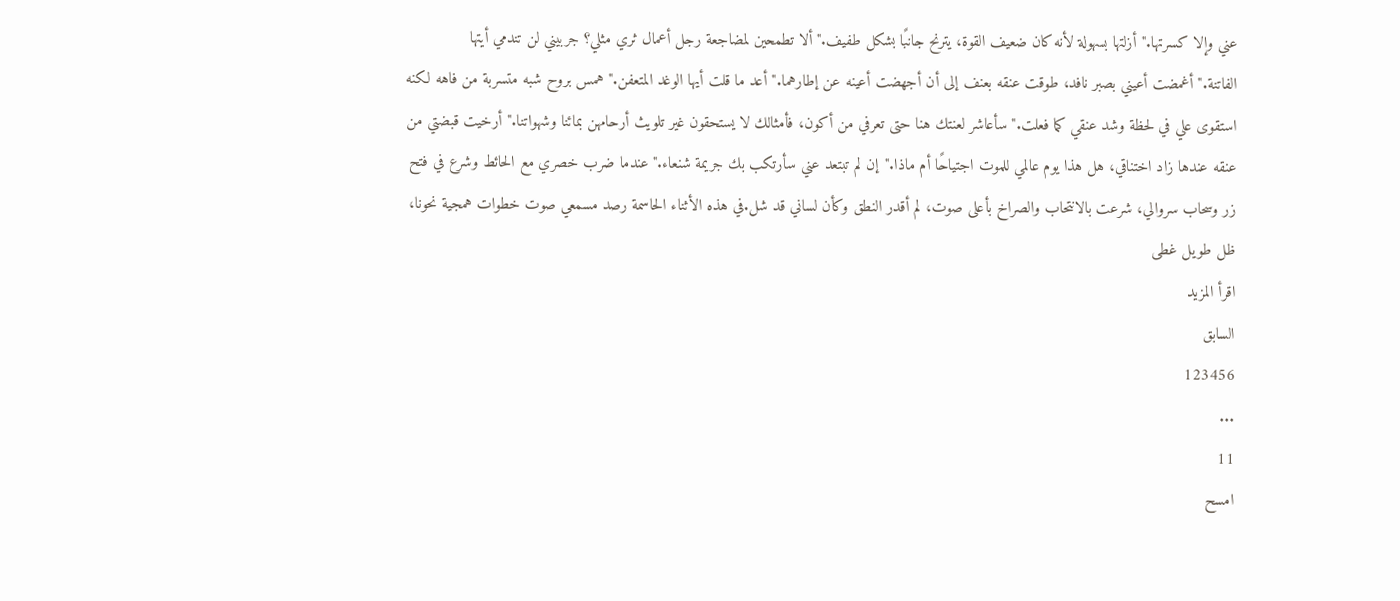عني وإلا كسرتها."أزلتها بسهولة لأنه كان ضعيف القوة، يترنح جانبًا بشكل طفيف."ألا تطمحين لمضاجعة رجل أعمال ثري مثلي؟ جربيني لن تندمي أيتها الفاتنة."أغمضت أعيني بصبر نافد، طوقت عنقه بعنف إلى أن أجهضت أعينه عن إطارهما."أعد ما قلت أيها الوغد المتعفن."همس بروح شبه متسربة من فاهه لكنه استقوى علي في لحظة وشد عنقي كما فعلت."سأعاشر لعنتك هنا حتى تعرفي من أكون، فأمثالك لا يستحقون غير تلويث أرحامهن بمائنا وشهواتنا."أرخيت قبضتي من عنقه عندها زاد اختناقي، هل هذا يوم عالمي للموت اجتياحًا أم ماذا."إن لم تبتعد عني سأرتكب بك جريمة شنعاء."عندما ضرب خصري مع الحائط وشرع في فتح زر وسحاب سروالي، شرعت بالانتحاب والصراخ بأعلى صوت، لم أقدر النطق وكأن لساني قد شل.في هذه الأثناء الحاسمة رصد مسمعي صوت خطوات همجية نحونا، ظل طويل غطى
اقرأ المزيد
السابق
123456
...
11
امسح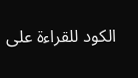الكود للقراءة على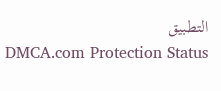التطبيق
DMCA.com Protection Status